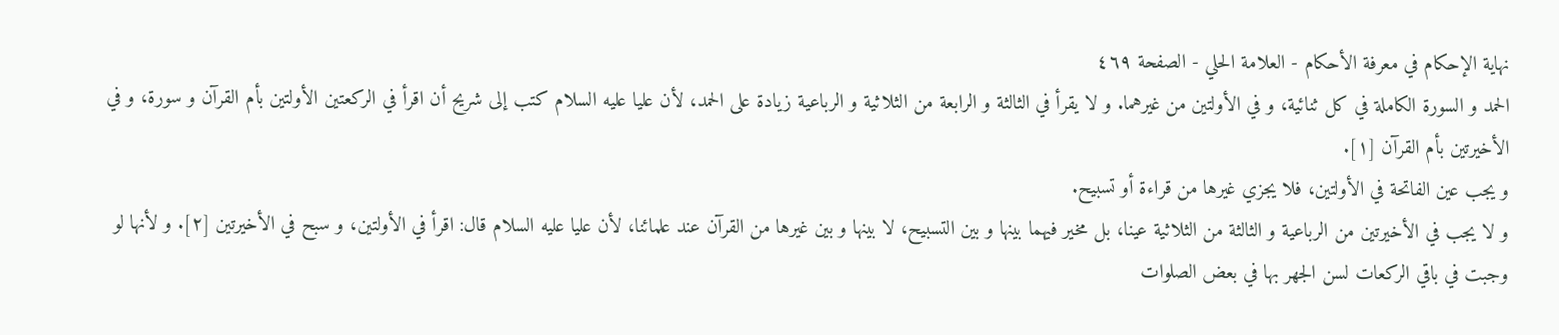نهاية الإحكام في معرفة الأحكام - العلامة الحلي - الصفحة ٤٦٩
الحمد و السورة الكاملة في كل ثنائية، و في الأولتين من غيرهما. و لا يقرأ في الثالثة و الرابعة من الثلاثية و الرباعية زيادة على الحمد، لأن عليا عليه السلام كتب إلى شريح أن اقرأ في الركعتين الأولتين بأم القرآن و سورة، و في الأخيرتين بأم القرآن [١].
و يجب عين الفاتحة في الأولتين، فلا يجزي غيرها من قراءة أو تسبيح.
و لا يجب في الأخيرتين من الرباعية و الثالثة من الثلاثية عينا، بل مخير فيهما بينها و بين التسبيح، لا بينها و بين غيرها من القرآن عند علمائنا، لأن عليا عليه السلام قال: اقرأ في الأولتين، و سبح في الأخيرتين [٢]. و لأنها لو وجبت في باقي الركعات لسن الجهر بها في بعض الصلوات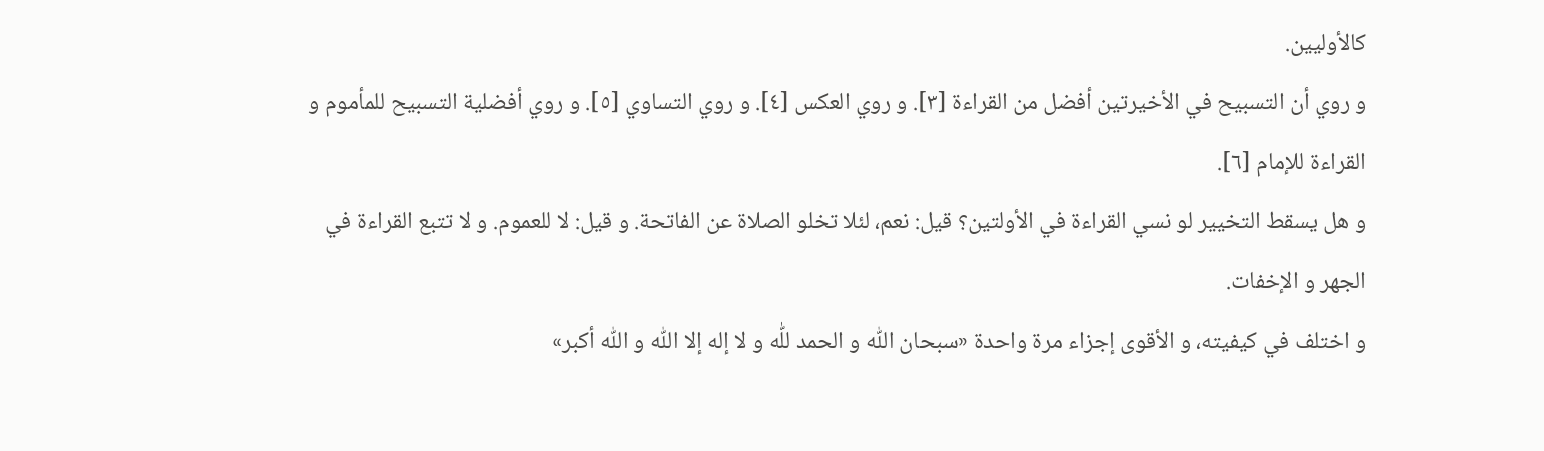كالأوليين.
و روي أن التسبيح في الأخيرتين أفضل من القراءة [٣]. و روي العكس [٤]. و روي التساوي [٥]. و روي أفضلية التسبيح للمأموم و القراءة للإمام [٦].
و هل يسقط التخيير لو نسي القراءة في الأولتين؟ قيل: نعم، لئلا تخلو الصلاة عن الفاتحة. و قيل: لا للعموم. و لا تتبع القراءة في الجهر و الإخفات.
و اختلف في كيفيته، و الأقوى إجزاء مرة واحدة «سبحان اللّٰه و الحمد للّٰه و لا إله إلا اللّٰه و اللّٰه أكبر»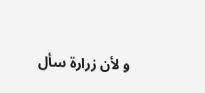و لأن زرارة سأل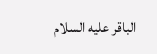الباقر عليه السلام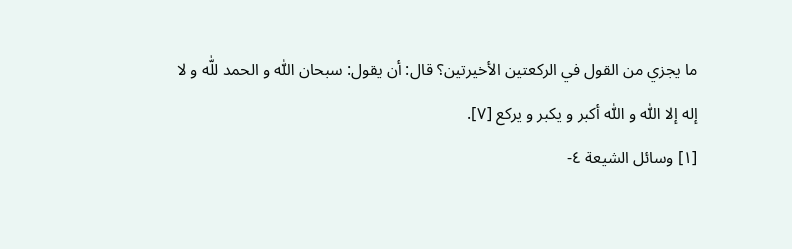ما يجزي من القول في الركعتين الأخيرتين؟ قال: أن يقول: سبحان اللّٰه و الحمد للّٰه و لا إله إلا اللّٰه و اللّٰه أكبر و يكبر و يركع [٧].
[١] وسائل الشيعة ٤-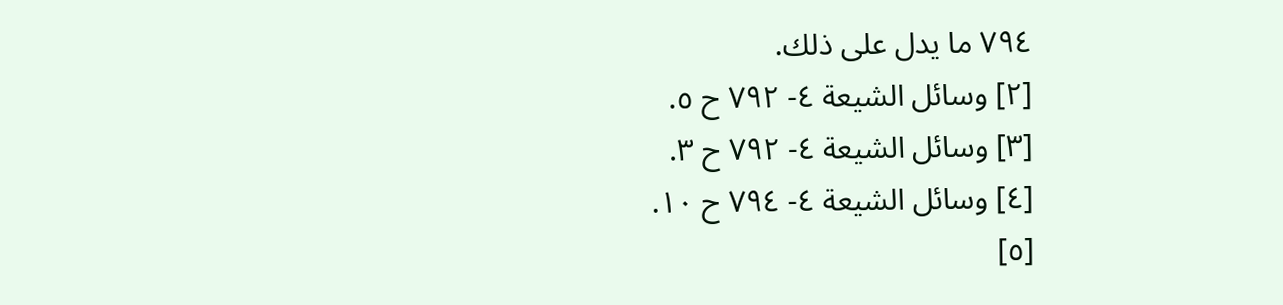٧٩٤ ما يدل على ذلك.
[٢] وسائل الشيعة ٤- ٧٩٢ ح ٥.
[٣] وسائل الشيعة ٤- ٧٩٢ ح ٣.
[٤] وسائل الشيعة ٤- ٧٩٤ ح ١٠.
[٥]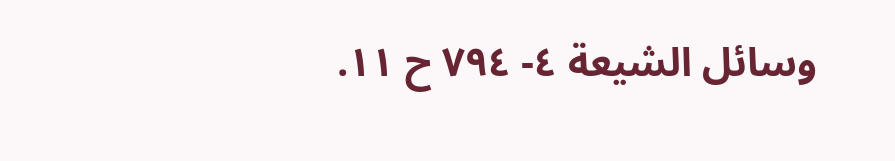وسائل الشيعة ٤- ٧٩٤ ح ١١.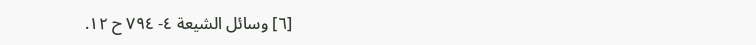[٦] وسائل الشيعة ٤- ٧٩٤ ح ١٢.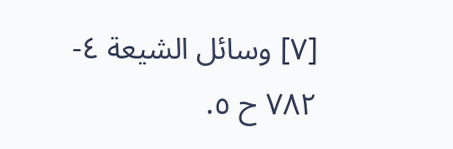[٧] وسائل الشيعة ٤- ٧٨٢ ح ٥.